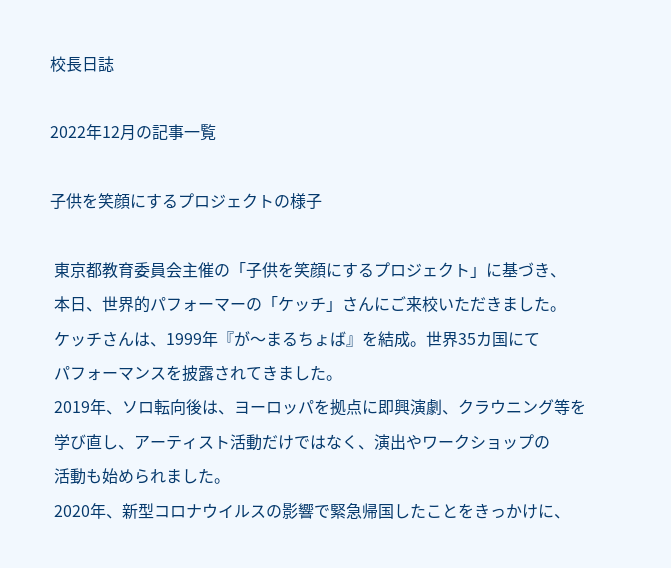校長日誌

2022年12月の記事一覧

子供を笑顔にするプロジェクトの様子

 東京都教育委員会主催の「子供を笑顔にするプロジェクト」に基づき、
 本日、世界的パフォーマーの「ケッチ」さんにご来校いただきました。
 ケッチさんは、1999年『が〜まるちょば』を結成。世界35カ国にて
 パフォーマンスを披露されてきました。
 2019年、ソロ転向後は、ヨーロッパを拠点に即興演劇、クラウニング等を
 学び直し、アーティスト活動だけではなく、演出やワークショップの
 活動も始められました。
 2020年、新型コロナウイルスの影響で緊急帰国したことをきっかけに、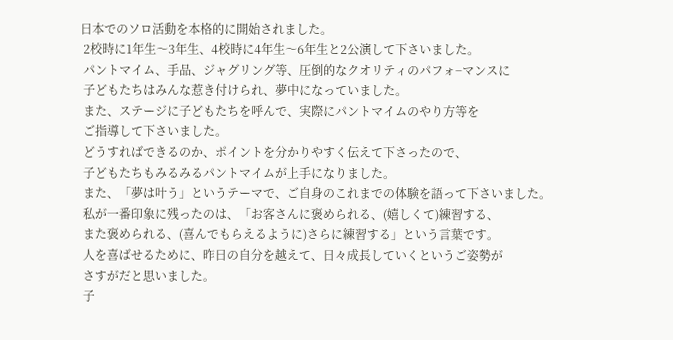日本でのソロ活動を本格的に開始されました。
 2校時に1年生〜3年生、4校時に4年生〜6年生と2公演して下さいました。
 パントマイム、手品、ジャグリング等、圧倒的なクオリティのパフォ−マンスに
 子どもたちはみんな惹き付けられ、夢中になっていました。
 また、ステージに子どもたちを呼んで、実際にパントマイムのやり方等を
 ご指導して下さいました。
 どうすればできるのか、ポイントを分かりやすく伝えて下さったので、
 子どもたちもみるみるパントマイムが上手になりました。
 また、「夢は叶う」というテーマで、ご自身のこれまでの体験を語って下さいました。
 私が一番印象に残ったのは、「お客さんに褒められる、(嬉しくて)練習する、
 また褒められる、(喜んでもらえるように)さらに練習する」という言葉です。
 人を喜ばせるために、昨日の自分を越えて、日々成長していくというご姿勢が
 さすがだと思いました。
 子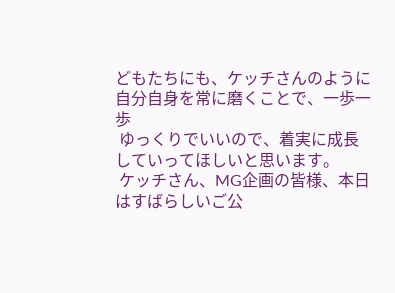どもたちにも、ケッチさんのように自分自身を常に磨くことで、一歩一歩
 ゆっくりでいいので、着実に成長していってほしいと思います。
 ケッチさん、MG企画の皆様、本日はすばらしいご公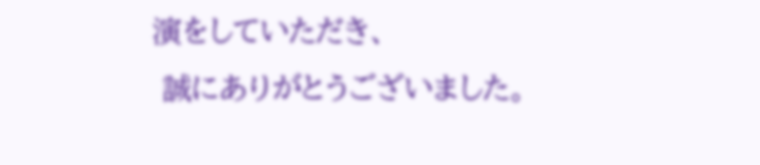演をしていただき、
 誠にありがとうございました。